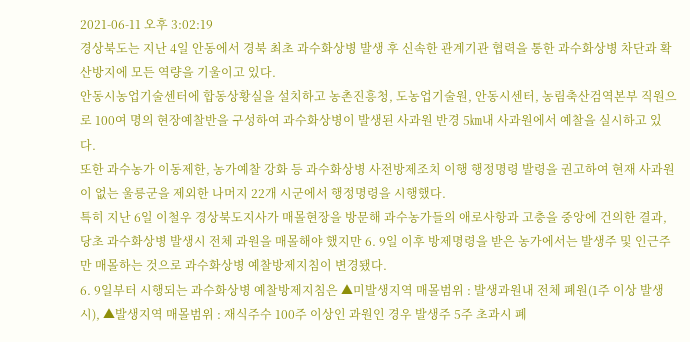2021-06-11 오후 3:02:19
경상북도는 지난 4일 안동에서 경북 최초 과수화상병 발생 후 신속한 관계기관 협력을 통한 과수화상병 차단과 확산방지에 모든 역량을 기울이고 있다.
안동시농업기술센터에 합동상황실을 설치하고 농촌진흥청, 도농업기술원, 안동시센터, 농림축산검역본부 직원으로 100여 명의 현장예찰반을 구성하여 과수화상병이 발생된 사과원 반경 5㎞내 사과원에서 예찰을 실시하고 있다.
또한 과수농가 이동제한, 농가예찰 강화 등 과수화상병 사전방제조치 이행 행정명령 발령을 권고하여 현재 사과원이 없는 울릉군을 제외한 나머지 22개 시군에서 행정명령을 시행했다.
특히 지난 6일 이철우 경상북도지사가 매몰현장을 방문해 과수농가들의 애로사항과 고충을 중앙에 건의한 결과, 당초 과수화상병 발생시 전체 과원을 매몰해야 했지만 6. 9일 이후 방제명령을 받은 농가에서는 발생주 및 인근주만 매몰하는 것으로 과수화상병 예찰방제지침이 변경됐다.
6. 9일부터 시행되는 과수화상병 예찰방제지침은 ▲미발생지역 매몰범위 : 발생과원내 전체 폐원(1주 이상 발생시), ▲발생지역 매몰범위 : 재식주수 100주 이상인 과원인 경우 발생주 5주 초과시 폐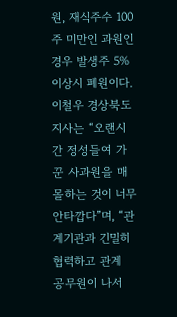원, 재식주수 100주 미만인 과원인 경우 발생주 5% 이상시 폐원이다.
이철우 경상북도지사는 “오랜시간 정성들여 가꾼 사과원을 매몰하는 것이 너무 안타깝다”며, “관계기관과 긴밀히 협력하고 관계 공무원이 나서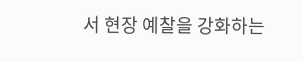서 현장 예찰을 강화하는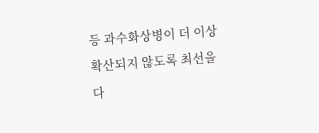등 과수화상병이 더 이상 확산되지 않도록 최선을 다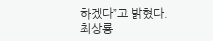하겠다”고 밝혔다.
최상룡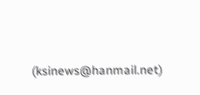(ksinews@hanmail.net)